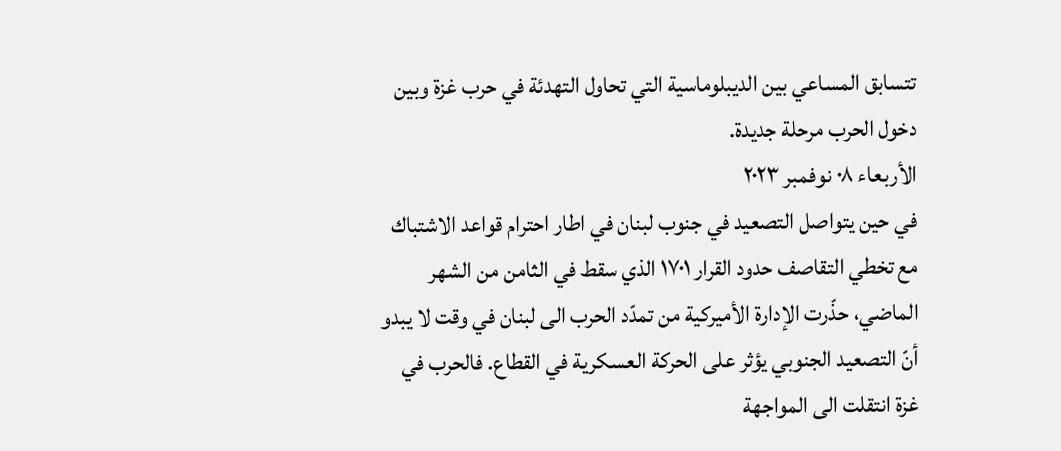تتسابق المساعي بين الديبلوماسية التي تحاول التهدئة في حرب غزة وبين دخول الحرب مرحلة جديدة.
الأربعاء ٠٨ نوفمبر ٢٠٢٣
في حين يتواصل التصعيد في جنوب لبنان في اطار احترام قواعد الاشتباك مع تخطي التقاصف حدود القرار ١٧٠١ الذي سقط في الثامن من الشهر الماضي، حذّرت الإدارة الأميركية من تمدّد الحرب الى لبنان في وقت لا يبدو أنّ التصعيد الجنوبي يؤثر على الحركة العسكرية في القطاع. فالحرب في غزة انتقلت الى المواجهة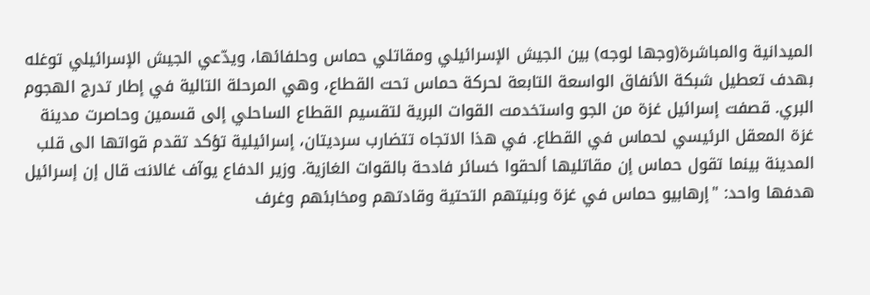الميدانية والمباشرة(وجها لوجه) بين الجيش الإسرائيلي ومقاتلي حماس وحلفائها، ويدّعي الجيش الإسرائيلي توغله بهدف تعطيل شبكة الأنفاق الواسعة التابعة لحركة حماس تحت القطاع، وهي المرحلة التالية في إطار تدرج الهجوم البري. قصفت إسرائيل غزة من الجو واستخدمت القوات البرية لتقسيم القطاع الساحلي إلى قسمين وحاصرت مدينة غزة المعقل الرئيسي لحماس في القطاع. في هذا الاتجاه تتضارب سرديتان، إسرائيلية تؤكد تقدم قواتها الى قلب المدينة بينما تقول حماس إن مقاتليها ألحقوا خسائر فادحة بالقوات الغازية. وزير الدفاع يوآف غالانت قال إن إسرائيل هدفها واحد: "إرهابيو حماس في غزة وبنيتهم التحتية وقادتهم ومخابئهم وغرف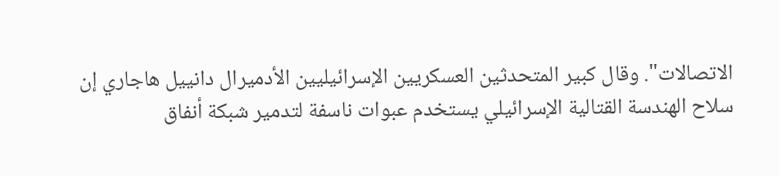الاتصالات". وقال كبير المتحدثين العسكريين الإسرائيليين الأدميرال دانييل هاجاري إن سلاح الهندسة القتالية الإسرائيلي يستخدم عبوات ناسفة لتدمير شبكة أنفاق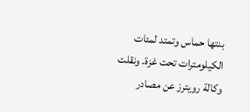بنتها حماس وتمتد لمئات الكيلومترات تحت غزة. ونقلت وكالة رويترز عن مصادر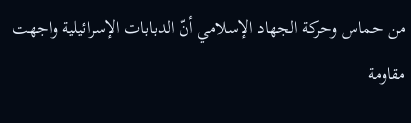من حماس وحركة الجهاد الإسلامي أنّ الدبابات الإسرائيلية واجهت مقاومة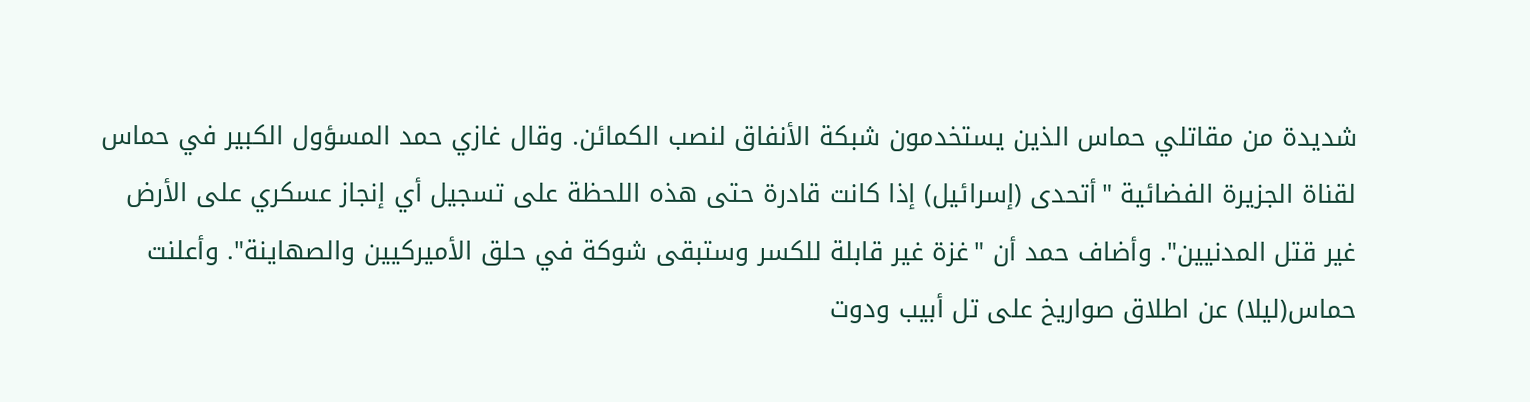شديدة من مقاتلي حماس الذين يستخدمون شبكة الأنفاق لنصب الكمائن. وقال غازي حمد المسؤول الكبير في حماس لقناة الجزيرة الفضائية "أتحدى (إسرائيل) إذا كانت قادرة حتى هذه اللحظة على تسجيل أي إنجاز عسكري على الأرض غير قتل المدنيين". وأضاف حمد أن "غزة غير قابلة للكسر وستبقى شوكة في حلق الأميركيين والصهاينة". وأعلنت حماس(ليلا) عن اطلاق صواريخ على تل أبيب ودوت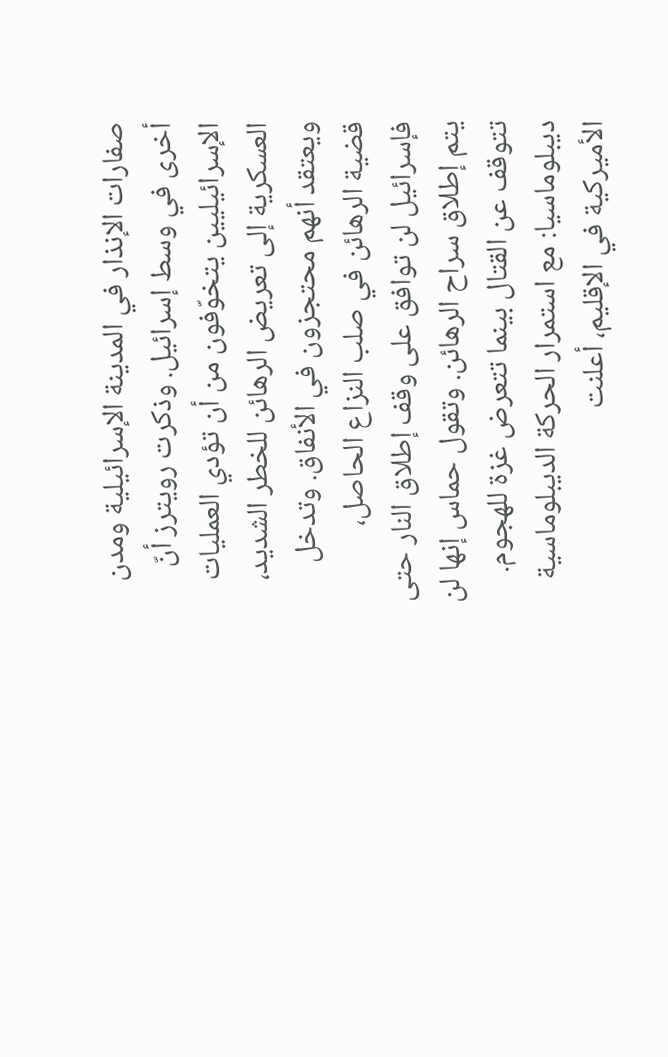صفارات الإنذار في المدينة الإسرائيلية ومدن أخرى في وسط إسرائيل. وذكرت رويترز أنّ الإسرائيليين يتخوّفون من أن تؤدي العمليات العسكرية إلى تعريض الرهائن للخطر الشديد، ويعتقد أنهم محتجزون في الأنفاق. وتدخل قضية الرهائن في صلب النزاع الحاصل، فإسرائيل لن توافق على وقف إطلاق النار حتى يتم إطلاق سراح الرهائن. وتقول حماس إنها لن تتوقف عن القتال بينما تتعرض غزة للهجوم. ديبلوماسيا: مع استمرار الحركة الديبلوماسية الأميركية في الإقليم، أعلنت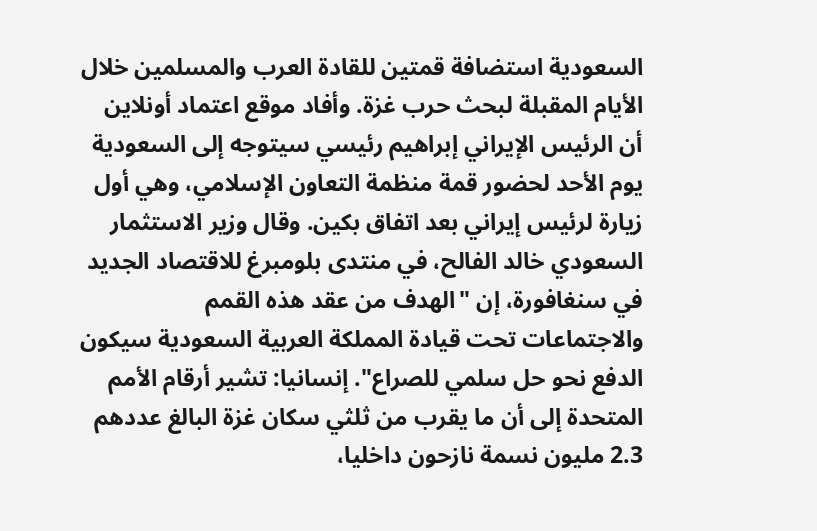السعودية استضافة قمتين للقادة العرب والمسلمين خلال الأيام المقبلة لبحث حرب غزة. وأفاد موقع اعتماد أونلاين أن الرئيس الإيراني إبراهيم رئيسي سيتوجه إلى السعودية يوم الأحد لحضور قمة منظمة التعاون الإسلامي، وهي أول زيارة لرئيس إيراني بعد اتفاق بكين. وقال وزير الاستثمار السعودي خالد الفالح، في منتدى بلومبرغ للاقتصاد الجديد في سنغافورة، إن "الهدف من عقد هذه القمم والاجتماعات تحت قيادة المملكة العربية السعودية سيكون الدفع نحو حل سلمي للصراع". إنسانيا: تشير أرقام الأمم المتحدة إلى أن ما يقرب من ثلثي سكان غزة البالغ عددهم 2.3 مليون نسمة نازحون داخليا،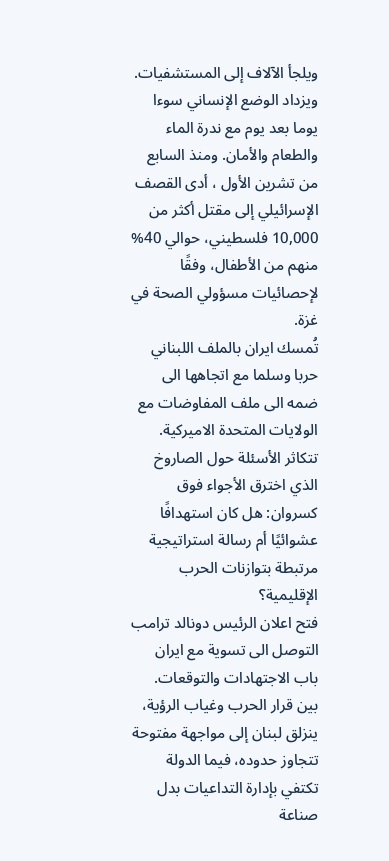ويلجأ الآلاف إلى المستشفيات. ويزداد الوضع الإنساني سوءا يوما بعد يوم مع ندرة الماء والطعام والأمان. ومنذ السابع من تشرين الأول ، أدى القصف الإسرائيلي إلى مقتل أكثر من 10,000 فلسطيني، حوالي 40% منهم من الأطفال، وفقًا لإحصائيات مسؤولي الصحة في غزة.
تُمسك ايران بالملف اللبناني حربا وسلما مع اتجاهها الى ضمه الى ملف المفاوضات مع الولايات المتحدة الاميركية.
تتكاثر الأسئلة حول الصاروخ الذي اخترق الأجواء فوق كسروان: هل كان استهدافًا عشوائيًا أم رسالة استراتيجية مرتبطة بتوازنات الحرب الإقليمية؟
فتح اعلان الرئيس دونالد ترامب التوصل الى تسوية مع ايران باب الاجتهادات والتوقعات.
بين قرار الحرب وغياب الرؤية، ينزلق لبنان إلى مواجهة مفتوحة تتجاوز حدوده، فيما الدولة تكتفي بإدارة التداعيات بدل صناعة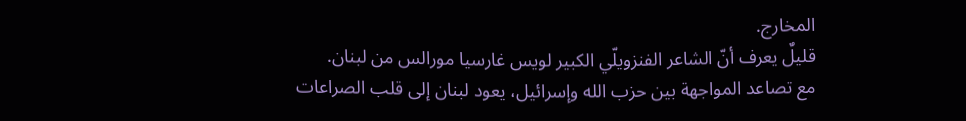المخارج.
قليلٌ يعرف أنّ الشاعر الفنزويلّي الكبير لويس غارسيا مورالس من لبنان.
مع تصاعد المواجهة بين حزب الله وإسرائيل، يعود لبنان إلى قلب الصراعات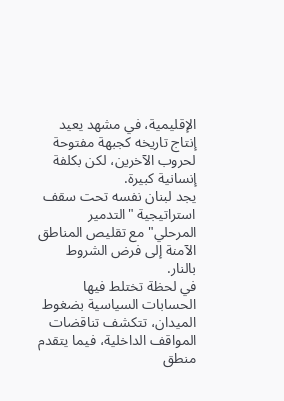الإقليمية، في مشهد يعيد إنتاج تاريخه كجبهة مفتوحة لحروب الآخرين، لكن بكلفة إنسانية كبيرة.
يجد لبنان نفسه تحت سقف استراتيجية "التدمير المرحلي" مع تقليص المناطق الآمنة إلى فرض الشروط بالنار.
في لحظة تختلط فيها الحسابات السياسية بضغوط الميدان، تتكشف تناقضات المواقف الداخلية، فيما يتقدم منطق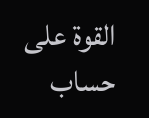القوة على حساب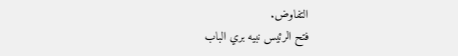التفاوض.
فتح الرئيس نبيه بري الباب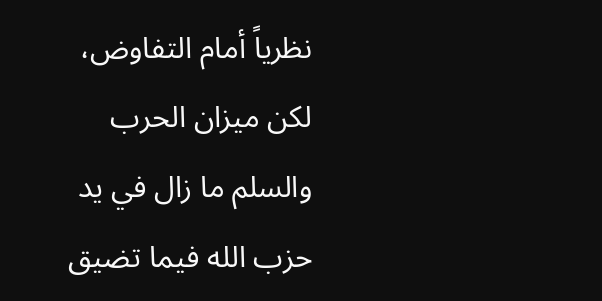نظرياً أمام التفاوض، لكن ميزان الحرب والسلم ما زال في يد حزب الله فيما تضيق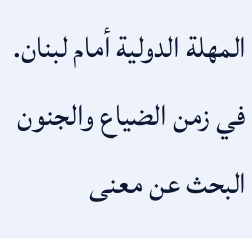المهلة الدولية أمام لبنان.
في زمن الضياع والجنون البحث عن معنى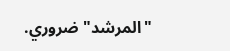"المرشد" ضروري.